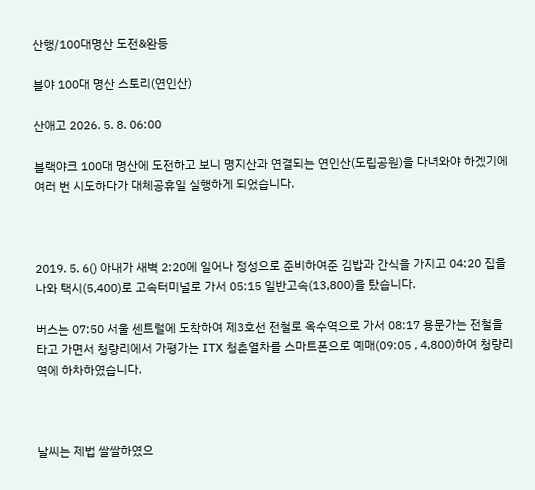산행/100대명산 도전&완등

블야 100대 명산 스토리(연인산)

산애고 2026. 5. 8. 06:00

블랙야크 100대 명산에 도전하고 보니 명지산과 연결되는 연인산(도립공원)을 다녀와야 하겠기에 여러 번 시도하다가 대체공휴일 실행하게 되었습니다.



2019. 5. 6() 아내가 새벽 2:20에 일어나 정성으로 준비하여준 김밥과 간식을 가지고 04:20 집을 나와 택시(5,400)로 고속터미널로 가서 05:15 일반고속(13,800)을 탔습니다.

버스는 07:50 서울 센트럴에 도착하여 제3호선 전철로 옥수역으로 가서 08:17 용문가는 전철을 타고 가면서 청량리에서 가평가는 ITX 청춘열차를 스마트폰으로 예매(09:05 , 4,800)하여 청량리역에 하차하였습니다.



날씨는 제법 쌀쌀하였으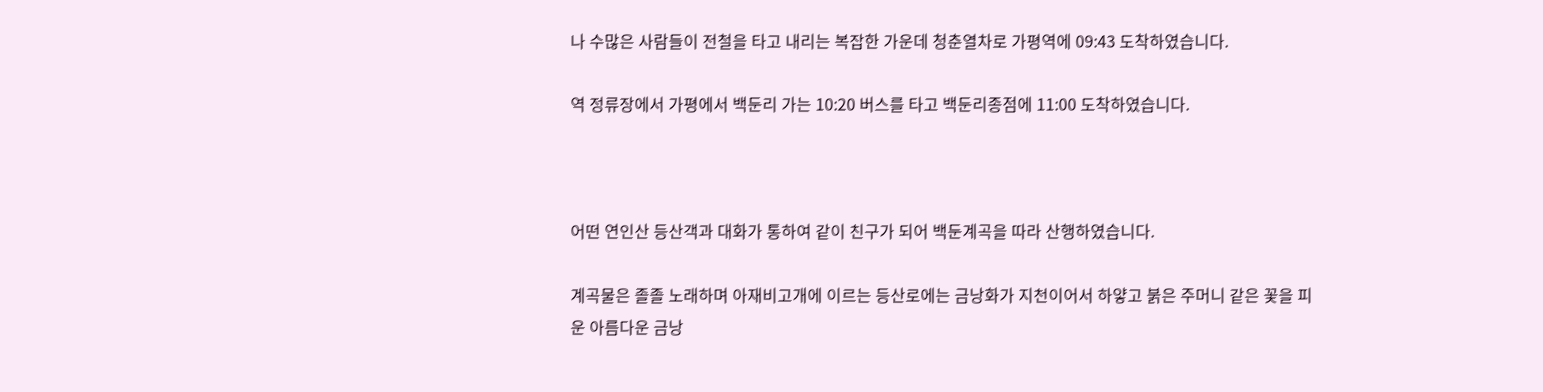나 수많은 사람들이 전철을 타고 내리는 복잡한 가운데 청춘열차로 가평역에 09:43 도착하였습니다.

역 정류장에서 가평에서 백둔리 가는 10:20 버스를 타고 백둔리종점에 11:00 도착하였습니다.



어떤 연인산 등산객과 대화가 통하여 같이 친구가 되어 백둔계곡을 따라 산행하였습니다.

계곡물은 졸졸 노래하며 아재비고개에 이르는 등산로에는 금낭화가 지천이어서 하얗고 붉은 주머니 같은 꽃을 피운 아름다운 금낭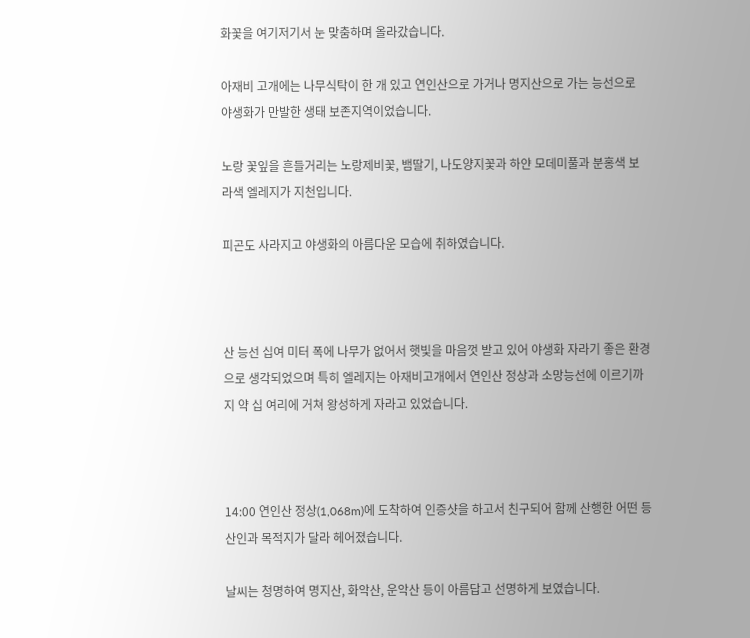화꽃을 여기저기서 눈 맞춤하며 올라갔습니다.

아재비 고개에는 나무식탁이 한 개 있고 연인산으로 가거나 명지산으로 가는 능선으로 야생화가 만발한 생태 보존지역이었습니다.

노랑 꽃잎을 흔들거리는 노랑제비꽃, 뱀딸기, 나도양지꽃과 하얀 모데미풀과 분홍색 보라색 엘레지가 지천입니다.

피곤도 사라지고 야생화의 아름다운 모습에 취하였습니다.



산 능선 십여 미터 폭에 나무가 없어서 햇빛을 마음껏 받고 있어 야생화 자라기 좋은 환경으로 생각되었으며 특히 엘레지는 아재비고개에서 연인산 정상과 소망능선에 이르기까지 약 십 여리에 거쳐 왕성하게 자라고 있었습니다.



14:00 연인산 정상(1,068m)에 도착하여 인증샷을 하고서 친구되어 함께 산행한 어떤 등산인과 목적지가 달라 헤어졌습니다.

날씨는 청명하여 명지산, 화악산, 운악산 등이 아름답고 선명하게 보였습니다.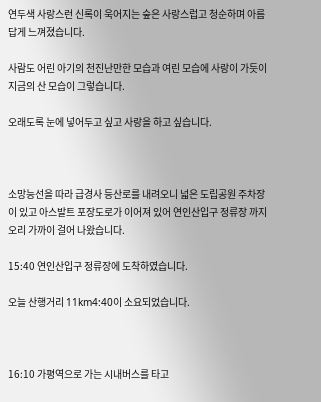연두색 사랑스런 신록이 욱어지는 숲은 사랑스럽고 청순하며 아름답게 느껴졌습니다.

사람도 어린 아기의 천진난만한 모습과 여린 모습에 사랑이 가듯이 지금의 산 모습이 그렇습니다.

오래도록 눈에 넣어두고 싶고 사랑을 하고 싶습니다.



소망능선을 따라 급경사 등산로를 내려오니 넓은 도립공원 주차장이 있고 아스발트 포장도로가 이어져 있어 연인산입구 정류장 까지 오리 가까이 걸어 나왔습니다.

15:40 연인산입구 정류장에 도착하였습니다.

오늘 산행거리 11km4:40이 소요되었습니다.



16:10 가평역으로 가는 시내버스를 타고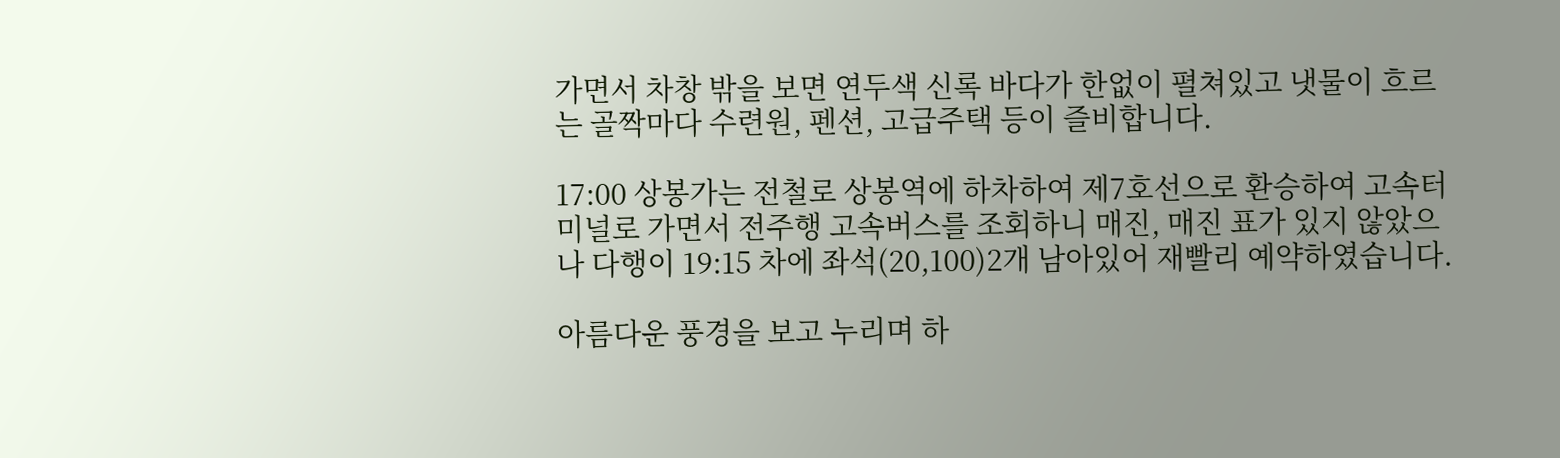가면서 차창 밖을 보면 연두색 신록 바다가 한없이 펼쳐있고 냇물이 흐르는 골짝마다 수련원, 펜션, 고급주택 등이 즐비합니다.

17:00 상봉가는 전철로 상봉역에 하차하여 제7호선으로 환승하여 고속터미널로 가면서 전주행 고속버스를 조회하니 매진, 매진 표가 있지 않았으나 다행이 19:15 차에 좌석(20,100)2개 남아있어 재빨리 예약하였습니다.

아름다운 풍경을 보고 누리며 하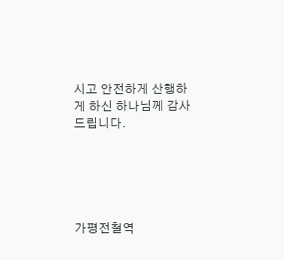시고 안전하게 산행하게 하신 하나님께 감사드립니다.





가평전철역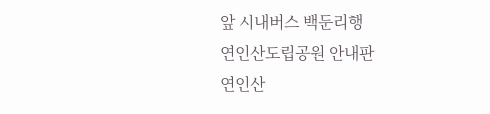앞 시내버스 백둔리행
연인산도립공원 안내판
연인산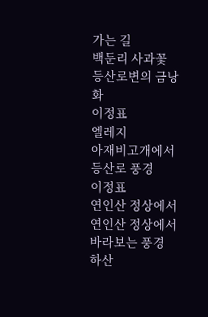가는 길
백둔리 사과꽃
등산로변의 금낭화
이정표
엘레지
아재비고개에서
등산로 풍경
이정표
연인산 정상에서
연인산 정상에서 바라보는 풍경
하산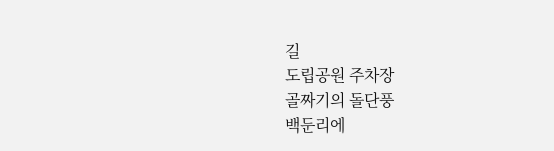길
도립공원 주차장
골짜기의 돌단풍
백둔리에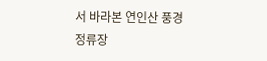서 바라본 연인산 풍경
정류장